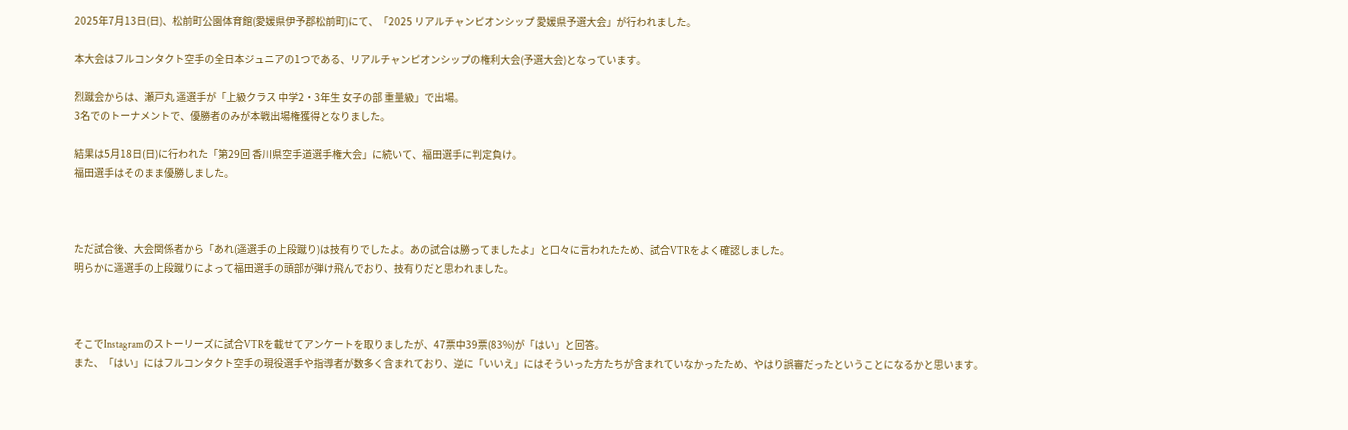2025年7月13日(日)、松前町公園体育館(愛媛県伊予郡松前町)にて、「2025 リアルチャンピオンシップ 愛媛県予選大会」が行われました。

本大会はフルコンタクト空手の全日本ジュニアの1つである、リアルチャンピオンシップの権利大会(予選大会)となっています。

烈蹴会からは、瀬戸丸 遥選手が「上級クラス 中学2・3年生 女子の部 重量級」で出場。
3名でのトーナメントで、優勝者のみが本戦出場権獲得となりました。

結果は5月18日(日)に行われた「第29回 香川県空手道選手権大会」に続いて、福田選手に判定負け。
福田選手はそのまま優勝しました。



ただ試合後、大会関係者から「あれ(遥選手の上段蹴り)は技有りでしたよ。あの試合は勝ってましたよ」と口々に言われたため、試合VTRをよく確認しました。
明らかに遥選手の上段蹴りによって福田選手の頭部が弾け飛んでおり、技有りだと思われました。



そこでInstagramのストーリーズに試合VTRを載せてアンケートを取りましたが、47票中39票(83%)が「はい」と回答。
また、「はい」にはフルコンタクト空手の現役選手や指導者が数多く含まれており、逆に「いいえ」にはそういった方たちが含まれていなかったため、やはり誤審だったということになるかと思います。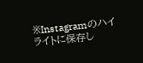※Instagramのハイライトに保存し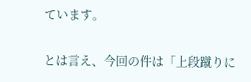ています。

とは言え、今回の件は「上段蹴りに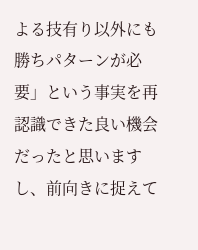よる技有り以外にも勝ちパターンが必要」という事実を再認識できた良い機会だったと思いますし、前向きに捉えて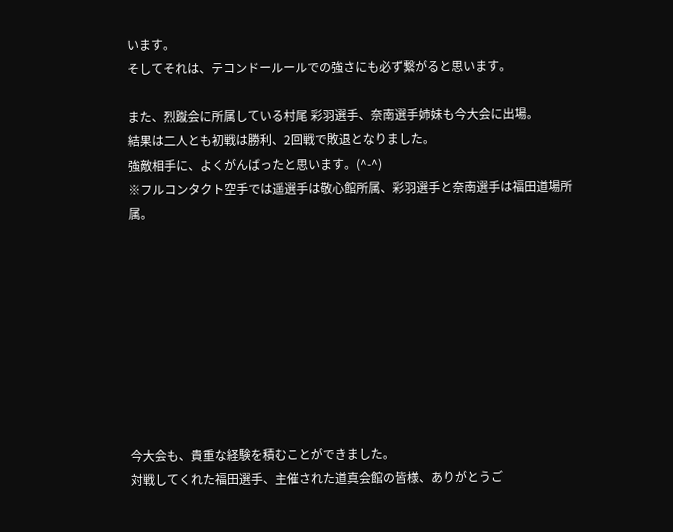います。
そしてそれは、テコンドールールでの強さにも必ず繋がると思います。

また、烈蹴会に所属している村尾 彩羽選手、奈南選手姉妹も今大会に出場。
結果は二人とも初戦は勝利、2回戦で敗退となりました。
強敵相手に、よくがんばったと思います。(^-^)
※フルコンタクト空手では遥選手は敬心館所属、彩羽選手と奈南選手は福田道場所属。









今大会も、貴重な経験を積むことができました。
対戦してくれた福田選手、主催された道真会館の皆様、ありがとうご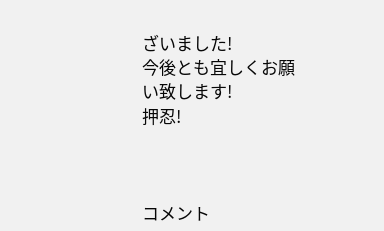ざいました!
今後とも宜しくお願い致します!
押忍!



コメント